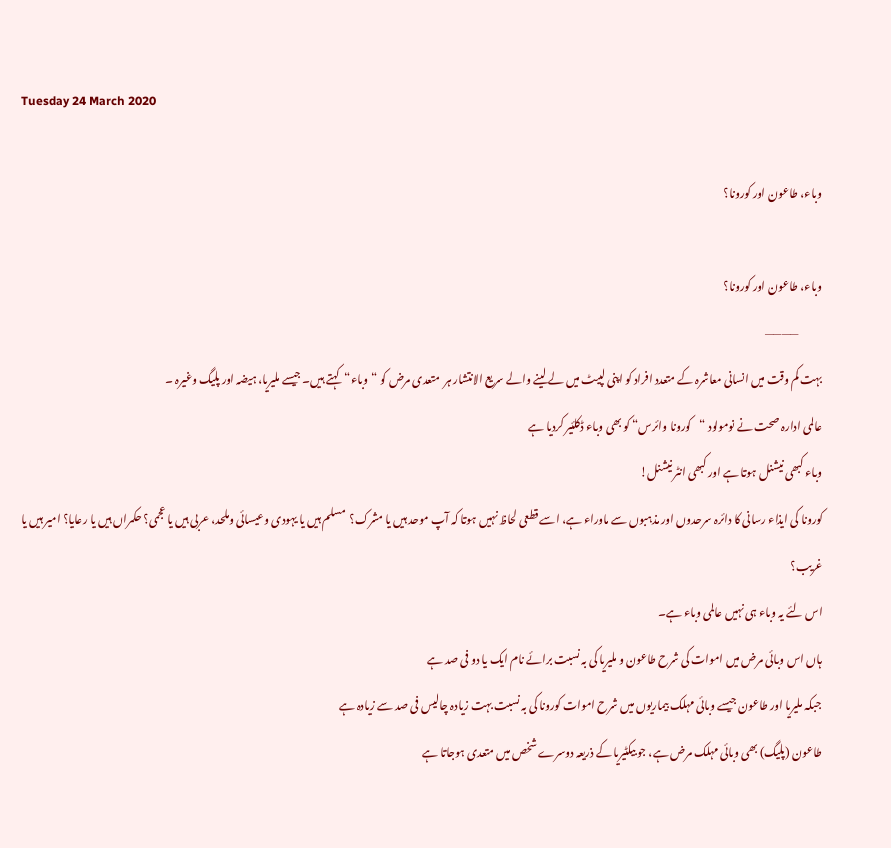Tuesday 24 March 2020

وباء، طاعون اور کورونا؟

وباء، طاعون اور کورونا؟
           ————
بہت کم وقت میں انسانی معاشرہ کے متعدد افراد کو اپنی لپیٹ میں لے لینے والے سریع الانتشار ہر  متعدی مرض کو “وباء“  کہتے ہیں۔ جیسے ملیریا، ہیضہ اور پلیگ وغیرہ ۔
عالمی ادارہ صحت نے نومولود “کورونا وائرس“ کو بھی وباء ڈکلئیر کردیا ہے
وباء کبھی نیشنل ہوتا ہے اور کبھی انٹر نیشنل!
کورونا کی ایذاء رسانی کا دائرہ سرحدوں اور مذہبوں سے ماوراء ہے، اسے قطعی لحاظ نہیں ہوتا کہ آپ موحد ہیں یا مشرک؟  مسلم ہیں یا یہودی وعیسائی وملحد، عربی ہیں یا عجمی؟ حکمراں ہیں یا رعایا؟ امیر ہیں یا غریب؟
اس لئے یہ وباء ہی نہیں عالمی وباء ہے۔
ہاں اس وبائی مرض میں اموات کی شرح طاعون و ملیریا کی بہ نسبت برائے نام ایک یا دو فی صد ہے
جبکہ ملیریا اور طاعون جیسے وبائی مہلک بیماریوں میں شرح اموات کورونا کی بہ نسبت بہت زیادہ چالیس فی صد سے زیادہ ہے
طاعون (پلیگ) بھی وبائی مہلک مرض ہے، جو بیکٹیریا کے ذریعہ دوسرے شخص میں متعدی ہوجاتا ہے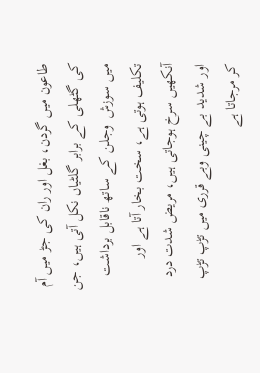طاعون میں گردن، بغل اور ران کی جڑ میں آم کی گٹھلی کے برابر گلٹیاں نکل آتی ہیں، جن میں سوزش  وجلن کے ساتھ ناقابل برداشت تکلیف ہوتی ہے، سخت بخار آتا ہے اور آنکھیں سرخ ہوجاتی ہیں، مریض شدت درد اور شدید بے چینی وبے قرری میں تڑپ تڑپ کر مرجاتا ہے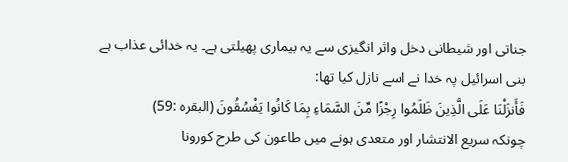جناتی اور شیطانی دخل واثر انگیزی سے یہ بیماری پھیلتی ہے۔ یہ خدائی عذاب ہے
بنی اسرائیل پہ خدا نے اسے نازل کیا تھا:
فَأَنزَلْنَا عَلَى الَّذِينَ ظَلَمُوا رِجْزًا مِّنَ السَّمَاءِ بِمَا كَانُوا يَفْسُقُونَ (البقرہ :59)
چونکہ سریع الانتشار اور متعدی ہونے میں طاعون کی طرح کورونا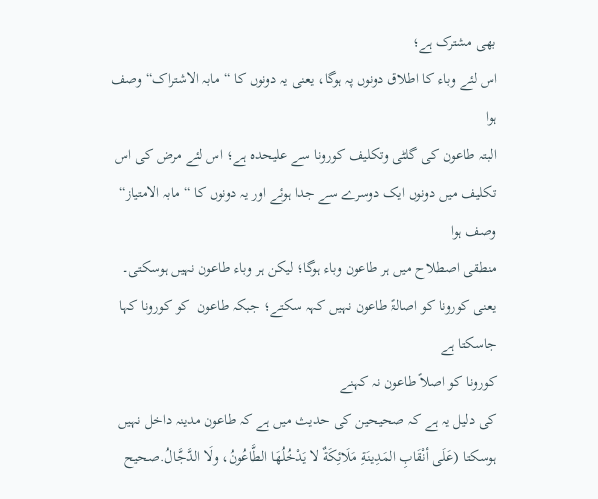بھی مشترک ہے؛
اس لئے وباء کا اطلاق دونوں پہ ہوگا، یعنی یہ دونوں کا “مابہ الاشتراک“ وصف ہوا
البتہ طاعون کی گلٹی وتکلیف کورونا سے علیحدہ ہے؛ اس لئے مرض کی اس تکلیف میں دونوں ایک دوسرے سے جدا ہوئے اور یہ دونوں کا “مابہ الامتیاز“ وصف ہوا
منطقی اصطلاح میں ہر طاعون وباء ہوگا؛ لیکن ہر وباء طاعون نہیں ہوسکتی۔
یعنی کورونا کو اصالۃً طاعون نہیں کہہ سکتے؛ جبکہ طاعون  کو کورونا کہا جاسکتا ہے
کورونا کو اصلاً طاعون نہ کہنے
کی دلیل یہ ہے کہ صحیحین کی حدیث میں ہے کہ طاعون مدینہ داخل نہیں ہوسکتا (عَلَى أنْقَابِ المَدِينَةِ مَلَائِكَةٌ لا يَدْخُلُهَا الطَّاعُونُ، ولَا الدَّجَّالُ.صحيح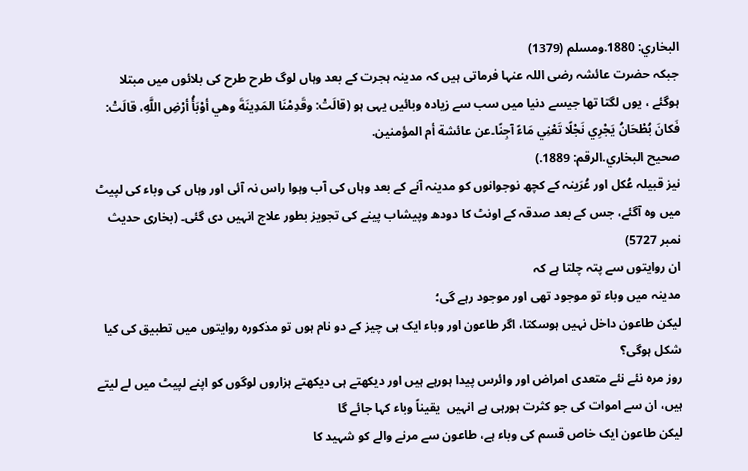البخاري: 1880.ومسلم (1379)
جبکہ حضرت عائشہ رضی اللہ عنہا فرماتی ہیں کہ مدینہ ہجرت کے بعد وہاں لوگ طرح طرح کی بلائوں میں مبتلا ہوگئے ، یوں لگتا تھا جیسے دنیا میں سب سے زیادہ وبائیں یہی ہو (قالَتْ: وقَدِمْنَا المَدِينَةَ وهي أوْبَأُ أرْضِ اللَّهِ، قالَتْ: فَكانَ بُطْحَانُ يَجْرِي نَجْلًا تَعْنِي مَاءً آجِنًا۔عن عائشة أم المؤمنين.
صحيح البخاري.الرقم: 1889.)
نیز قبیلہ عُکل اور عُرَینہ کے کچھ نوجوانوں کو مدینہ آنے کے بعد وہاں کی آب وہوا راس نہ آئی اور وہاں کی وباء کی لپیٹ میں وہ آگئے، جس کے بعد صدقہ کے اونٹ کا دودھ وپیشاب پینے کی تجویز بطور علاج انہیں دی گئی۔ (بخاری حدیث نمبر 5727)
ان روایتوں سے پتہ چلتا ہے کہ
مدینہ میں وباء تو موجود تھی اور موجود رہے گی؛
لیکن طاعون داخل نہیں ہوسکتا، اگر طاعون اور وباء ایک ہی چیز کے دو نام ہوں تو مذکورہ روایتوں میں تطبیق کی کیا شکل ہوگی؟
روز مرہ نئے نئے متعدی امراض اور وائرس پیدا ہورہے ہیں اور دیکھتے ہی دیکھتے ہزاروں لوگوں کو اپنے لپیٹ میں لے لیتے ہیں، ان سے اموات کی جو کثرت ہورہی ہے انہیں  یقیناً وباء کہا جائے گا
لیکن طاعون ایک خاص قسم کی وباء ہے، طاعون سے مرنے والے کو شہید کا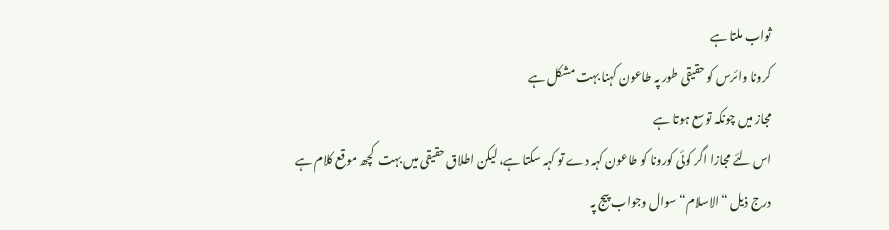ثواب ملتا ہے
کرونا وائرس کو حقیقی طور پہ طاعون کہنا بہت مشکل ہے
مجاز میں چونکہ توسع ہوتا ہے
اس لئے مجازا اگر کوئی کورونا کو طاعون کہہ دے تو کہہ سکتا ہے، لیکن اطلاق حقیقی میں بہت  کچھ موقع کلام ہے
درج ذیل “الاسلام“ سوال وجواب پیج پہ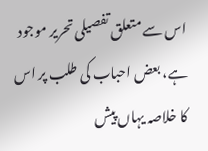اس سے متعلق تفصیلی تحریر موجود ہے، بعض احباب کی طلب پر اس کا خلاصہ یہاں پیش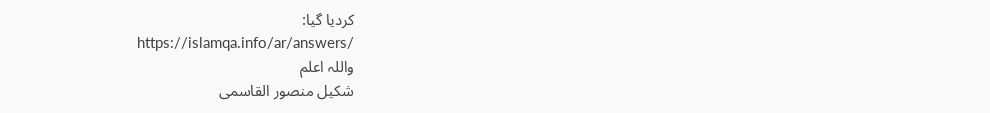کردیا گیا:
https://islamqa.info/ar/answers/
واللہ اعلم
شکیل منصور القاسمی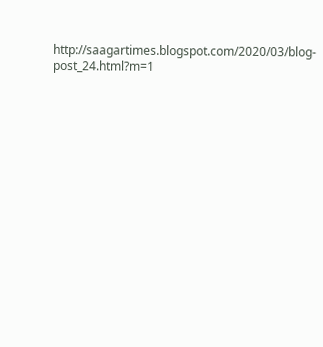http://saagartimes.blogspot.com/2020/03/blog-post_24.html?m=1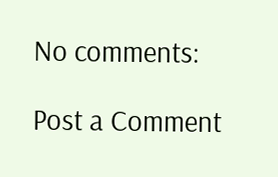No comments:

Post a Comment